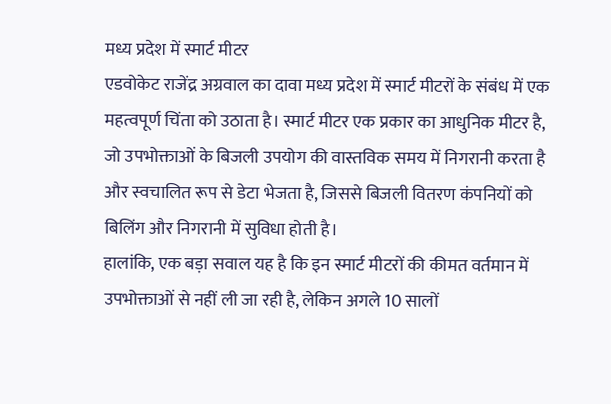मध्य प्रदेश में स्मार्ट मीटर
एडवोकेट राजेंद्र अग्रवाल का दावा मध्य प्रदेश में स्मार्ट मीटरों के संबंध में एक महत्वपूर्ण चिंता को उठाता है। स्मार्ट मीटर एक प्रकार का आधुनिक मीटर है, जो उपभोक्ताओं के बिजली उपयोग की वास्तविक समय में निगरानी करता है और स्वचालित रूप से डेटा भेजता है, जिससे बिजली वितरण कंपनियों को बिलिंग और निगरानी में सुविधा होती है।
हालांकि, एक बड़ा सवाल यह है कि इन स्मार्ट मीटरों की कीमत वर्तमान में उपभोक्ताओं से नहीं ली जा रही है, लेकिन अगले 10 सालों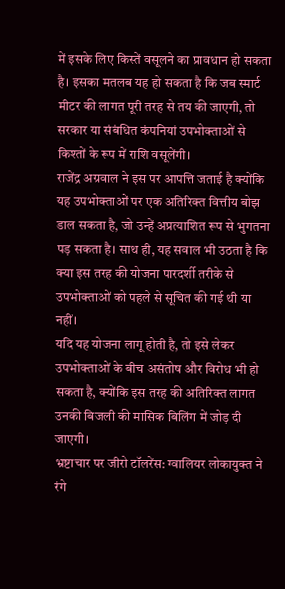में इसके लिए किस्तें वसूलने का प्रावधान हो सकता है। इसका मतलब यह हो सकता है कि जब स्मार्ट मीटर की लागत पूरी तरह से तय की जाएगी, तो सरकार या संबंधित कंपनियां उपभोक्ताओं से किश्तों के रूप में राशि वसूलेंगी।
राजेंद्र अग्रवाल ने इस पर आपत्ति जताई है क्योंकि यह उपभोक्ताओं पर एक अतिरिक्त वित्तीय बोझ डाल सकता है, जो उन्हें अप्रत्याशित रूप से भुगतना पड़ सकता है। साथ ही, यह सवाल भी उठता है कि क्या इस तरह की योजना पारदर्शी तरीके से उपभोक्ताओं को पहले से सूचित की गई थी या नहीं।
यदि यह योजना लागू होती है, तो इसे लेकर उपभोक्ताओं के बीच असंतोष और विरोध भी हो सकता है, क्योंकि इस तरह की अतिरिक्त लागत उनकी बिजली की मासिक बिलिंग में जोड़ दी जाएगी।
भ्रष्टाचार पर जीरो टॉलरेंस: ग्वालियर लोकायुक्त ने रंगे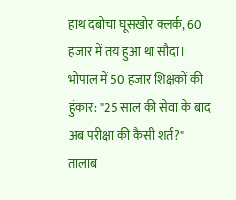हाथ दबोचा घूसखोर क्लर्क, 60 हजार में तय हुआ था सौदा।
भोपाल में 50 हजार शिक्षकों की हुंकार: "25 साल की सेवा के बाद अब परीक्षा की कैसी शर्त?"
तालाब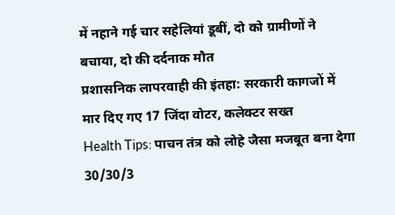में नहाने गई चार सहेलियां डूबीं, दो को ग्रामीणों ने बचाया, दो की दर्दनाक मौत
प्रशासनिक लापरवाही की इंतहा: सरकारी कागजों में मार दिए गए 17 जिंदा वोटर, कलेक्टर सख्त
Health Tips: पाचन तंत्र को लोहे जैसा मजबूत बना देगा 30/30/3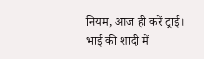नियम, आज ही करें ट्राई।
भाई की शादी में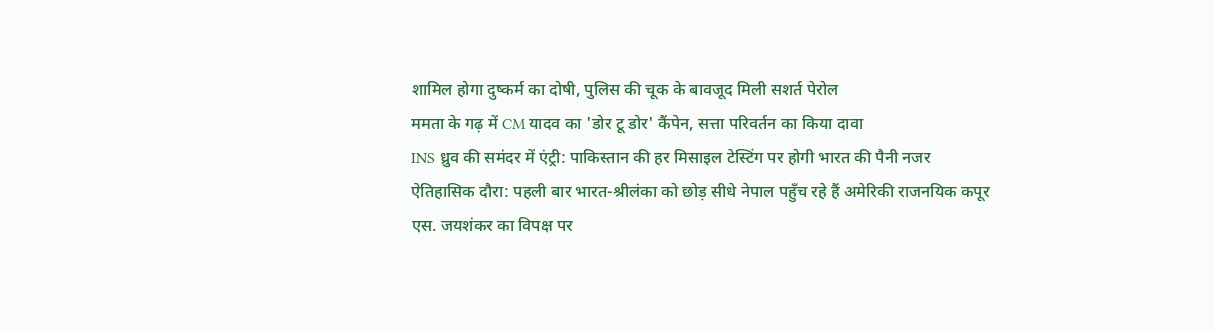शामिल होगा दुष्कर्म का दोषी, पुलिस की चूक के बावजूद मिली सशर्त पेरोल
ममता के गढ़ में CM यादव का 'डोर टू डोर' कैंपेन, सत्ता परिवर्तन का किया दावा
INS ध्रुव की समंदर में एंट्री: पाकिस्तान की हर मिसाइल टेस्टिंग पर होगी भारत की पैनी नजर
ऐतिहासिक दौरा: पहली बार भारत-श्रीलंका को छोड़ सीधे नेपाल पहुँच रहे हैं अमेरिकी राजनयिक कपूर
एस. जयशंकर का विपक्ष पर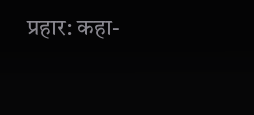प्रहार: कहा-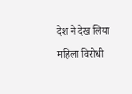देश ने देख लिया महिला विरोधी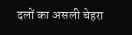दलों का असली चेहरा